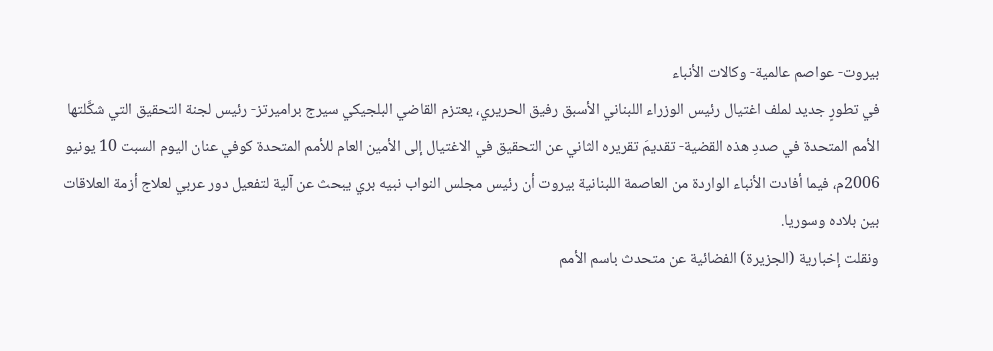بيروت- عواصم عالمية- وكالات الأنباء
في تطورٍ جديد لملف اغتيال رئيس الوزراء اللبناني الأسبق رفيق الحريري، يعتزم القاضي البلجيكي سيرج براميرتز- رئيس لجنة التحقيق التي شكَّلتها الأمم المتحدة في صددِ هذه القضية- تقديمَ تقريره الثاني عن التحقيق في الاغتيال إلى الأمين العام للأمم المتحدة كوفي عنان اليوم السبت 10 يونيو 2006م، فيما أفادت الأنباء الواردة من العاصمة اللبنانية بيروت أن رئيس مجلس النواب نبيه بري يبحث عن آلية لتفعيل دور عربي لعلاج أزمة العلاقات بين بلاده وسوريا.
ونقلت إخبارية (الجزيرة) الفضائية عن متحدث باسم الأمم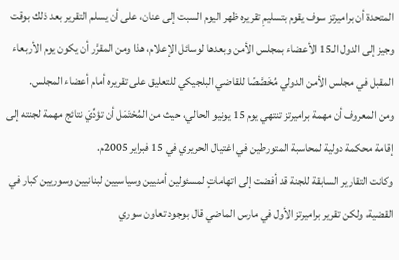المتحدة أن براميرتز سوف يقوم بتسليمِ تقريره ظهر اليوم السبت إلى عنان، على أن يسلم التقرير بعد ذلك بوقت وجيز إلى الدول الـ15 الأعضاء بمجلس الأمن وبعدها لوسائل الإعلام، هذا ومن المقرَّر أن يكون يوم الأربعاء المقبل في مجلس الأمن الدولي مُخَصَّصًا للقاضي البلجيكي للتعليق على تقريره أمام أعضاء المجلس.
ومن المعروف أن مهمة براميرتز تنتهي يوم 15 يونيو الحالي، حيث من المُحْتَمَل أن تؤدِّيَ نتائج مهمة لجنته إلى إقامة محكمة دولية لمحاسبة المتورطين في اغتيال الحريري في 15 فبراير 2005م.
وكانت التقارير السابقة للجنة قد أفضت إلى اتهاماتٍ لمسئولين أمنيين وسياسيين لبنانيين وسوريين كبار في القضية، ولكن تقرير براميرتز الأول في مارس الماضي قال بوجود تعاون سوري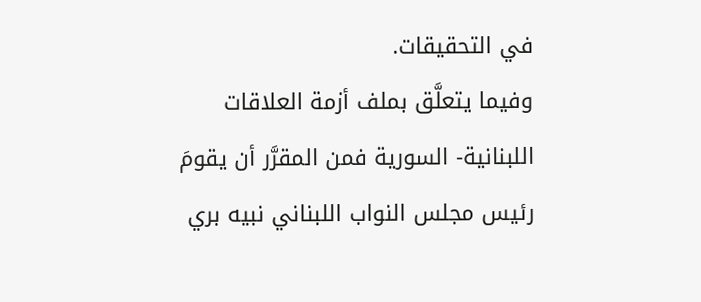في التحقيقات.
وفيما يتعلَّق بملف أزمة العلاقات اللبنانية- السورية فمن المقرَّر أن يقومَ رئيس مجلس النواب اللبناني نبيه بري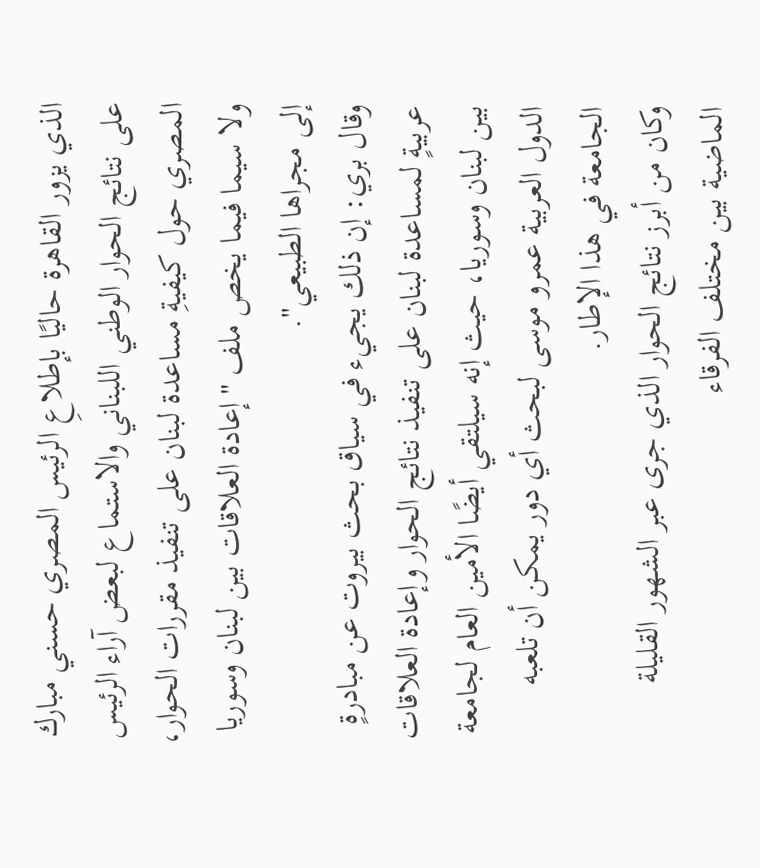الذي يزور القاهرة حاليًا بإطلاعِ الرئيس المصري حسني مبارك على نتائج الحوار الوطني اللبناني والاستماع لبعض آراء الرئيس المصري حول كيفيةِ مساعدة لبنان على تنفيذ مقررات الحوار، ولا سيما فيما يخص ملف "إعادة العلاقات بين لبنان وسوريا إلى مجراها الطبيعي".
وقال بري: إن ذلك يجيء في سياق بحث بيروت عن مبادرةٍ عربيةٍ لمساعدة لبنان على تنفيذ نتائج الحوار وإعادة العلاقات بين لبنان وسوريا، حيث إنه سيلتقي أيضًا الأمين العام لجامعة الدول العربية عمرو موسى لبحث أي دور يمكن أن تلعبه الجامعة في هذا الإطار.
وكان من أبرز نتائج الحوار الذي جرى عبر الشهور القليلة الماضية بين مختلف الفرقاء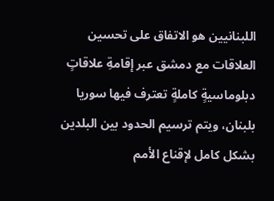اللبنانيين هو الاتفاق على تحسين العلاقات مع دمشق عبر إقامةِ علاقاتٍ دبلوماسيةٍ كاملةٍ تعترف فيها سوريا بلبنان، ويتم ترسيم الحدود بين البلدين بشكل كامل لإقناع الأمم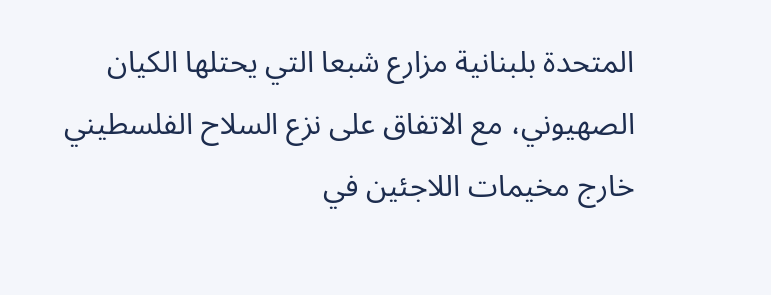المتحدة بلبنانية مزارع شبعا التي يحتلها الكيان الصهيوني، مع الاتفاق على نزع السلاح الفلسطيني خارج مخيمات اللاجئين في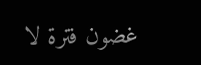غضون فترة لا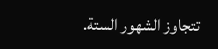تتجاوز الشهور الستة.